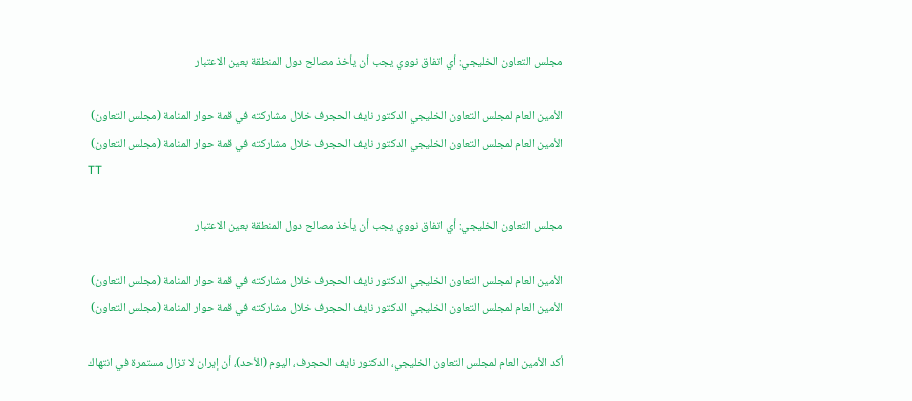مجلس التعاون الخليجي: أي اتفاق نووي يجب أن يأخذ مصالح دول المنطقة بعين الاعتبار

الأمين العام لمجلس التعاون الخليجي الدكتور نايف الحجرف خلال مشاركته في قمة حوار المنامة (مجلس التعاون)
الأمين العام لمجلس التعاون الخليجي الدكتور نايف الحجرف خلال مشاركته في قمة حوار المنامة (مجلس التعاون)
TT

مجلس التعاون الخليجي: أي اتفاق نووي يجب أن يأخذ مصالح دول المنطقة بعين الاعتبار

الأمين العام لمجلس التعاون الخليجي الدكتور نايف الحجرف خلال مشاركته في قمة حوار المنامة (مجلس التعاون)
الأمين العام لمجلس التعاون الخليجي الدكتور نايف الحجرف خلال مشاركته في قمة حوار المنامة (مجلس التعاون)

أكد الأمين العام لمجلس التعاون الخليجي، الدكتور نايف الحجرف، اليوم (الأحد)، أن إيران لا تزال مستمرة في انتهاك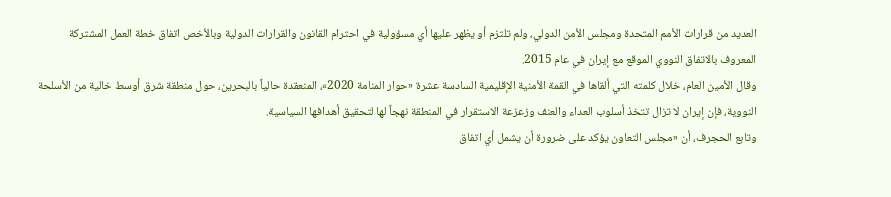العديد من قرارات الأمم المتحدة ومجلس الأمن الدولي، ولم تلتزم أو يظهر عليها أي مسؤولية في احترام القانون والقرارات الدولية وبالأخص اتفاق خطة العمل المشتركة المعروف بالاتفاق النووي الموقع مع إيران في عام 2015.
وقال الأمين العام، خلال كلمته التي ألقاها في القمة الأمنية الإقليمية السادسة عشرة «حوار المنامة 2020»، المنعقدة حالياً بالبحرين، حول منطقة شرق أوسط خالية من الأسلحة النووية، فإن إيران لا تزال تتخذ أسلوب العداء والعنف وزعزعة الاستقرار في المنطقة نهجاً لها لتحقيق أهدافها السياسية.
وتابع الحجرف، أن «مجلس التعاون يؤكد على ضرورة أن يشمل أي اتفاق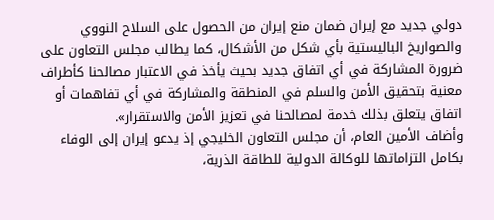دولي جديد مع إيران ضمان منع إيران من الحصول على السلاح النووي والصواريخ الباليستية بأي شكل من الأشكال، كما يطالب مجلس التعاون على ضرورة المشاركة في أي اتفاق جديد بحيث يأخذ في الاعتبار مصالحنا كأطراف معنية بتحقيق الأمن والسلم في المنطقة والمشاركة في أي تفاهمات أو اتفاق يتعلق بذلك خدمة لمصالحنا في تعزيز الأمن والاستقرار».
وأضاف الأمين العام، أن مجلس التعاون الخليجي إذ يدعو إيران إلى الوفاء بكامل التزاماتها للوكالة الدولية للطاقة الذرية،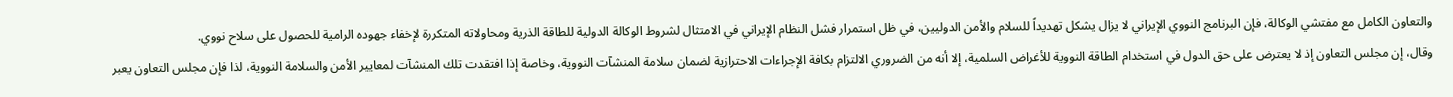والتعاون الكامل مع مفتشي الوكالة، فإن البرنامج النووي الإيراني لا يزال يشكل تهديداً للسلام والأمن الدوليين، في ظل استمرار فشل النظام الإيراني في الامتثال لشروط الوكالة الدولية للطاقة الذرية ومحاولاته المتكررة لإخفاء جهوده الرامية للحصول على سلاح نووي.
وقال، إن مجلس التعاون إذ لا يعترض على حق الدول في استخدام الطاقة النووية للأغراض السلمية، إلا أنه من الضروري الالتزام بكافة الإجراءات الاحترازية لضمان سلامة المنشآت النووية، وخاصة إذا افتقدت تلك المنشآت لمعايير الأمن والسلامة النووية، لذا فإن مجلس التعاون يعبر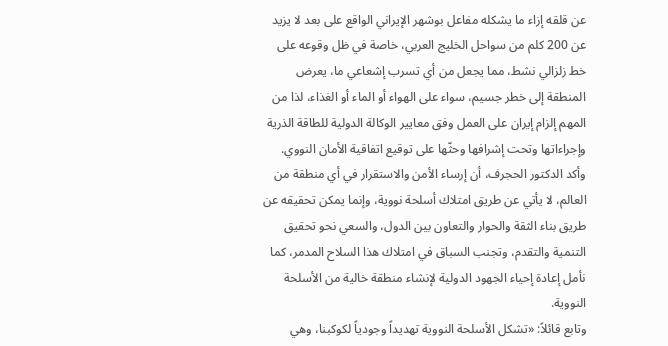عن قلقه إزاء ما يشكله مفاعل بوشهر الإيراني الواقع على بعد لا يزيد عن 200 كلم من سواحل الخليج العربي، خاصة في ظل وقوعه على خط زلزالي نشط، مما يجعل من أي تسرب إشعاعي ما، يعرض المنطقة إلى خطر جسيم، سواء على الهواء أو الماء أو الغذاء، لذا من المهم إلزام إيران على العمل وفق معايير الوكالة الدولية للطاقة الذرية وإجراءاتها وتحت إشرافها وحثّها على توقيع اتفاقية الأمان النووي.
وأكد الدكتور الحجرف، أن إرساء الأمن والاستقرار في أي منطقة من العالم، لا يأتي عن طريق امتلاك أسلحة نووية، وإنما يمكن تحقيقه عن طريق بناء الثقة والحوار والتعاون بين الدول، والسعي نحو تحقيق التنمية والتقدم، وتجنب السباق في امتلاك هذا السلاح المدمر، كما نأمل إعادة إحياء الجهود الدولية لإنشاء منطقة خالية من الأسلحة النووية.
وتابع قائلاً: «تشكل الأسلحة النووية تهديداً وجودياً لكوكبنا، وهي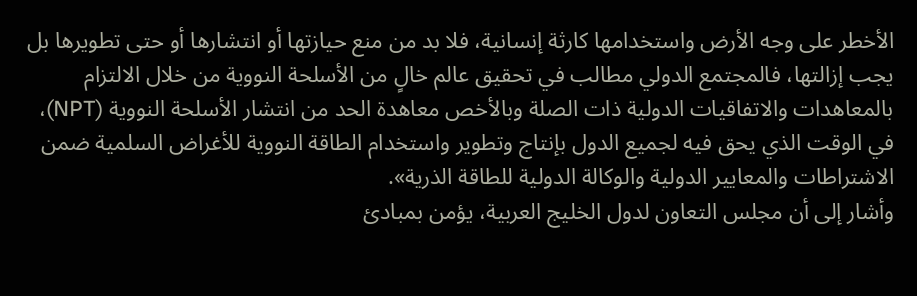الأخطر على وجه الأرض واستخدامها كارثة إنسانية، فلا بد من منع حيازتها أو انتشارها أو حتى تطويرها بل يجب إزالتها، فالمجتمع الدولي مطالب في تحقيق عالم خالٍ من الأسلحة النووية من خلال الالتزام بالمعاهدات والاتفاقيات الدولية ذات الصلة وبالأخص معاهدة الحد من انتشار الأسلحة النووية (NPT)، في الوقت الذي يحق فيه لجميع الدول بإنتاج وتطوير واستخدام الطاقة النووية للأغراض السلمية ضمن الاشتراطات والمعايير الدولية والوكالة الدولية للطاقة الذرية».
وأشار إلى أن مجلس التعاون لدول الخليج العربية، يؤمن بمبادئ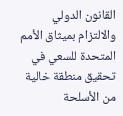القانون الدولي والالتزام بميثاق الأمم المتحدة للسعي في تحقيق منطقة خالية من الأسلحة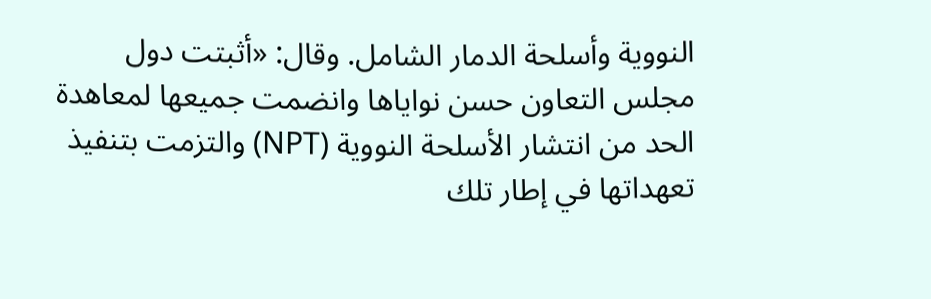النووية وأسلحة الدمار الشامل. وقال: «أثبتت دول مجلس التعاون حسن نواياها وانضمت جميعها لمعاهدة الحد من انتشار الأسلحة النووية (NPT) والتزمت بتنفيذ تعهداتها في إطار تلك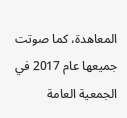المعاهدة، كما صوتت جميعها عام 2017 في الجمعية العامة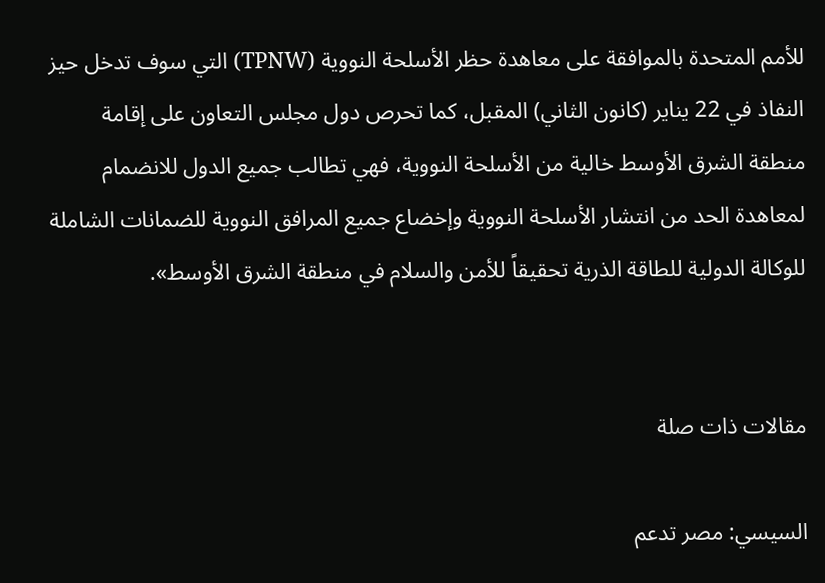للأمم المتحدة بالموافقة على معاهدة حظر الأسلحة النووية (TPNW) التي سوف تدخل حيز النفاذ في 22 يناير (كانون الثاني) المقبل، كما تحرص دول مجلس التعاون على إقامة منطقة الشرق الأوسط خالية من الأسلحة النووية، فهي تطالب جميع الدول للانضمام لمعاهدة الحد من انتشار الأسلحة النووية وإخضاع جميع المرافق النووية للضمانات الشاملة للوكالة الدولية للطاقة الذرية تحقيقاً للأمن والسلام في منطقة الشرق الأوسط».


مقالات ذات صلة

السيسي: مصر تدعم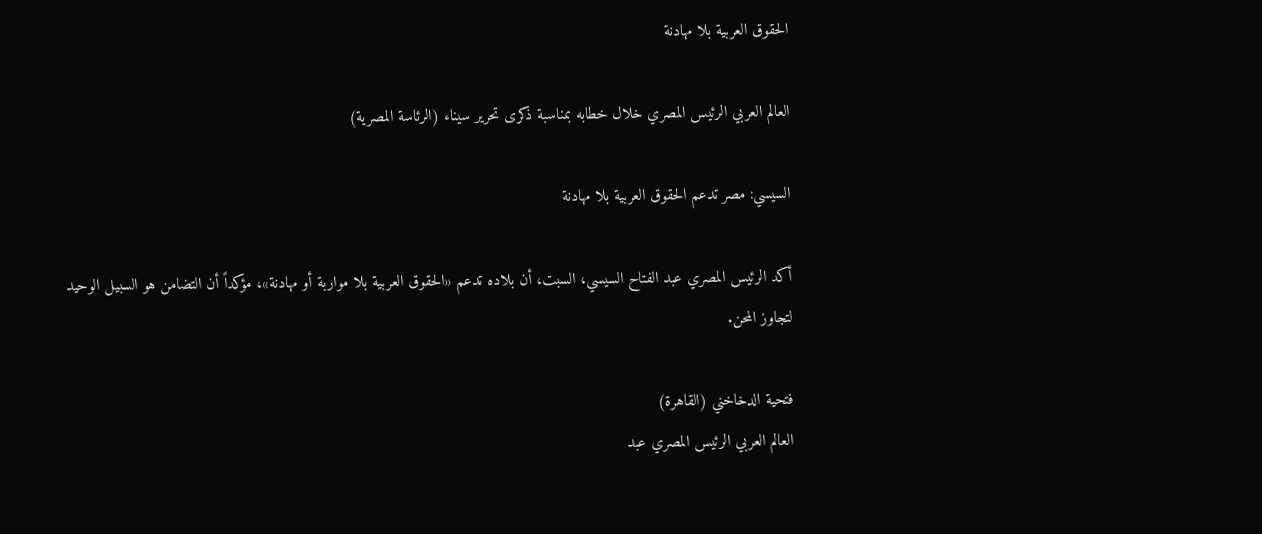الحقوق العربية بلا مهادنة

العالم العربي الرئيس المصري خلال خطابه بمناسبة ذكرى تحرير سيناء (الرئاسة المصرية)

السيسي: مصر تدعم الحقوق العربية بلا مهادنة

أكد الرئيس المصري عبد الفتاح السيسي، السبت، أن بلاده تدعم «الحقوق العربية بلا مواربة أو مهادنة»، مؤكداً أن التضامن هو السبيل الوحيد لتجاوز المحن.

فتحية الدخاخني (القاهرة)
العالم العربي الرئيس المصري عبد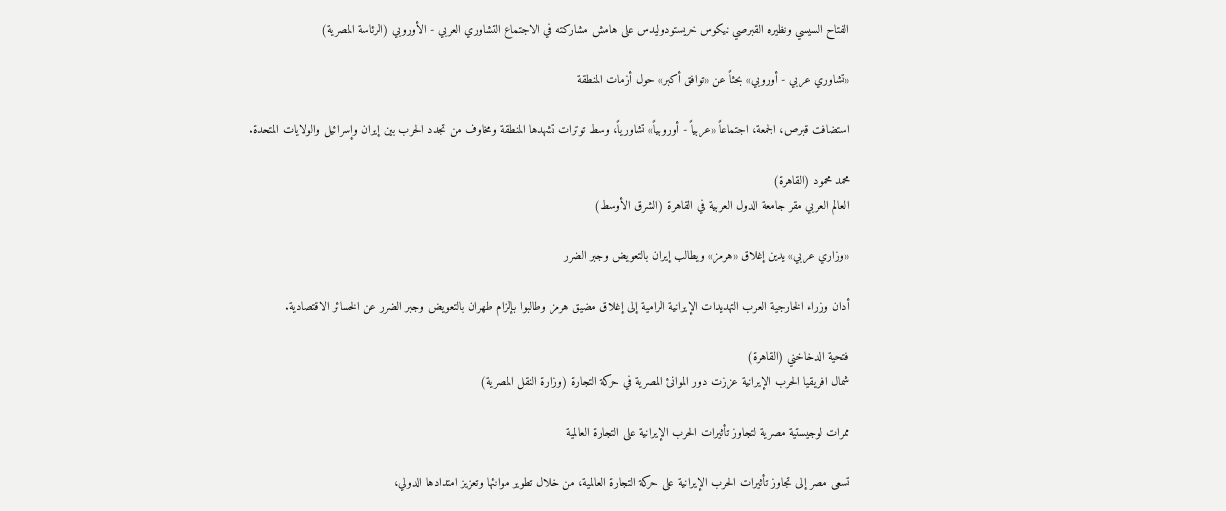الفتاح السيسي ونظيره القبرصي نيكوس خريستودوليدس على هامش مشاركته في الاجتماع التشاوري العربي - الأوروبي (الرئاسة المصرية)

«تشاوري عربي - أوروبي» بحثاً عن «توافق أكبر» حول أزمات المنطقة

استضافت قبرص، الجمعة، اجتماعاً «عربياً - أوروبياً» تشاورياً، وسط توترات تشهدها المنطقة ومخاوف من تجدد الحرب بين إيران وإسرائيل والولايات المتحدة.

محمد محمود (القاهرة)
العالم العربي مقر جامعة الدول العربية في القاهرة (الشرق الأوسط)

«وزاري عربي» يدين إغلاق «هرمز» ويطالب إيران بالتعويض وجبر الضرر

أدان وزراء الخارجية العرب التهديدات الإيرانية الرامية إلى إغلاق مضيق هرمز وطالبوا بإلزام طهران بالتعويض وجبر الضرر عن الخسائر الاقتصادية.

فتحية الدخاخني (القاهرة)
شمال افريقيا الحرب الإيرانية عززت دور الموانئ المصرية في حركة التجارة (وزارة النقل المصرية)

ممرات لوجيستية مصرية لتجاوز تأثيرات الحرب الإيرانية على التجارة العالمية

تسعى مصر إلى تجاوز تأثيرات الحرب الإيرانية على حركة التجارة العالمية، من خلال تطوير موانئها وتعزيز امتدادها الدولي،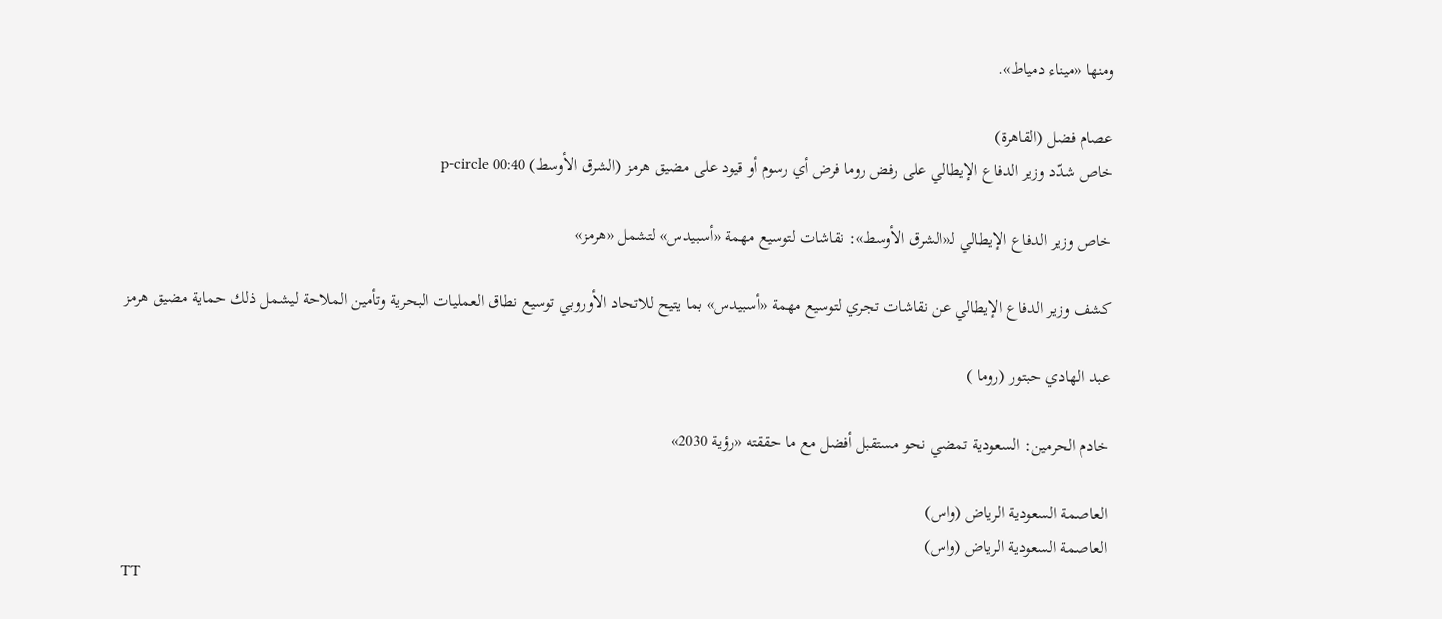ومنها «ميناء دمياط».

عصام فضل (القاهرة)
خاص شدّد وزير الدفاع الإيطالي على رفض روما فرض أي رسوم أو قيود على مضيق هرمز (الشرق الأوسط) p-circle 00:40

خاص وزير الدفاع الإيطالي لـ«الشرق الأوسط»: نقاشات لتوسيع مهمة «أسبيدس» لتشمل «هرمز»

كشف وزير الدفاع الإيطالي عن نقاشات تجري لتوسيع مهمة «أسبيدس» بما يتيح للاتحاد الأوروبي توسيع نطاق العمليات البحرية وتأمين الملاحة ليشمل ذلك حماية مضيق هرمز

عبد الهادي حبتور (روما )

خادم الحرمين: السعودية تمضي نحو مستقبل أفضل مع ما حققته «رؤية 2030»

العاصمة السعودية الرياض (واس)
العاصمة السعودية الرياض (واس)
TT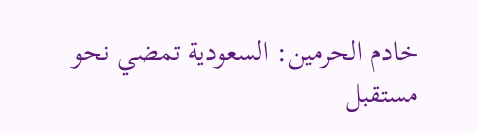خادم الحرمين: السعودية تمضي نحو مستقبل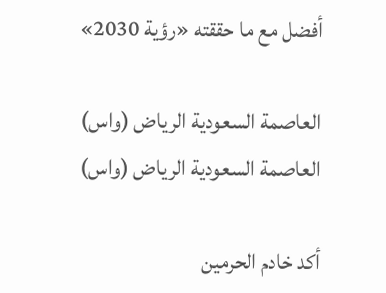أفضل مع ما حققته «رؤية 2030»

العاصمة السعودية الرياض (واس)
العاصمة السعودية الرياض (واس)

أكد خادم الحرمين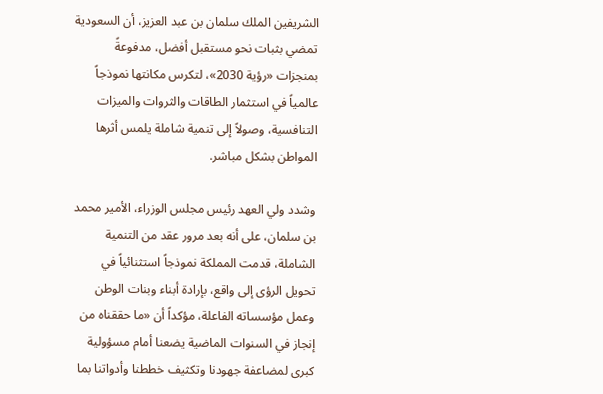الشريفين الملك سلمان بن عبد العزيز، أن السعودية تمضي بثبات نحو مستقبل أفضل، مدفوعةً بمنجزات «رؤية 2030»، لتكرس مكانتها نموذجاً عالمياً في استثمار الطاقات والثروات والميزات التنافسية، وصولاً إلى تنمية شاملة يلمس أثرها المواطن بشكل مباشر.

وشدد ولي العهد رئيس مجلس الوزراء، الأمير محمد بن سلمان، على أنه بعد مرور عقد من التنمية الشاملة، قدمت المملكة نموذجاً استثنائياً في تحويل الرؤى إلى واقع، بإرادة أبناء وبنات الوطن وعمل مؤسساته الفاعلة، مؤكداً أن «ما حققناه من إنجاز في السنوات الماضية يضعنا أمام مسؤولية كبرى لمضاعفة جهودنا وتكثيف خططنا وأدواتنا بما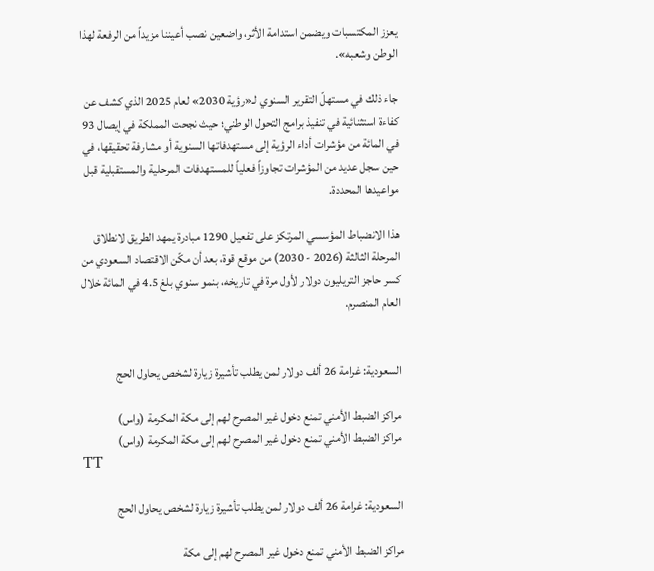يعزز المكتسبات ويضمن استدامة الأثر، واضعين نصب أعيننا مزيداً من الرفعة لهذا الوطن وشعبه».

جاء ذلك في مستهلّ التقرير السنوي لـ«رؤية 2030» لعام 2025 الذي كشف عن كفاءة استثنائية في تنفيذ برامج التحول الوطني؛ حيث نجحت المملكة في إيصال 93 في المائة من مؤشرات أداء الرؤية إلى مستهدفاتها السنوية أو مشارفة تحقيقها، في حين سجل عديد من المؤشرات تجاوزاً فعلياً للمستهدفات المرحلية والمستقبلية قبل مواعيدها المحددة.

هذا الانضباط المؤسسي المرتكز على تفعيل 1290 مبادرة يمهد الطريق لانطلاق المرحلة الثالثة (2026 - 2030) من موقع قوة، بعد أن مكّن الاقتصاد السعودي من كسر حاجز التريليون دولار لأول مرة في تاريخه، بنمو سنوي بلغ 4.5 في المائة خلال العام المنصرم.


السعودية: غرامة 26 ألف دولار لمن يطلب تأشيرة زيارة لشخص يحاول الحج

مراكز الضبط الأمني تمنع دخول غير المصرح لهم إلى مكة المكرمة (واس)
مراكز الضبط الأمني تمنع دخول غير المصرح لهم إلى مكة المكرمة (واس)
TT

السعودية: غرامة 26 ألف دولار لمن يطلب تأشيرة زيارة لشخص يحاول الحج

مراكز الضبط الأمني تمنع دخول غير المصرح لهم إلى مكة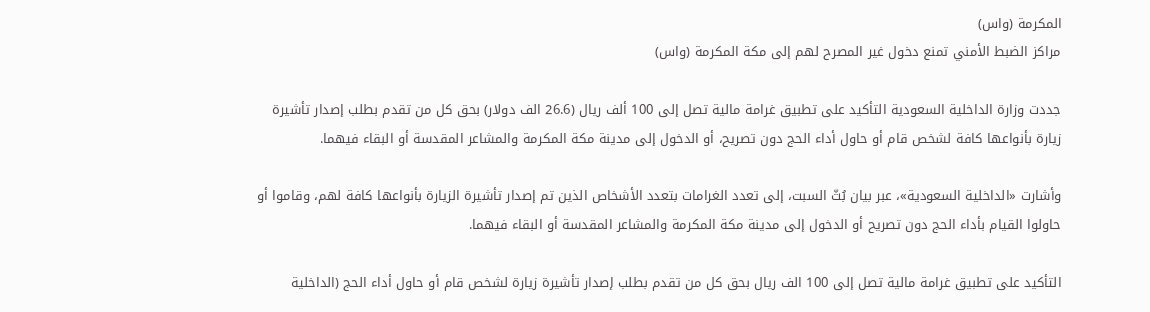المكرمة (واس)
مراكز الضبط الأمني تمنع دخول غير المصرح لهم إلى مكة المكرمة (واس)

جددت وزارة الداخلية السعودية التأكيد على تطبيق غرامة مالية تصل إلى 100 ألف ريال (26.6 الف دولار) بحق كل من تقدم بطلب إصدار تأشيرة زيارة بأنواعها كافة لشخص قام أو حاول أداء الحج دون تصريح، أو الدخول إلى مدينة مكة المكرمة والمشاعر المقدسة أو البقاء فيهما.

وأشارت «الداخلية السعودية»، عبر بيان بُثّ السبت، إلى تعدد الغرامات بتعدد الأشخاص الذين تم إصدار تأشيرة الزيارة بأنواعها كافة لهم، وقاموا أو حاولوا القيام بأداء الحج دون تصريح أو الدخول إلى مدينة مكة المكرمة والمشاعر المقدسة أو البقاء فيهما.

التأكيد على تطبيق غرامة مالية تصل إلى 100 الف ريال بحق كل من تقدم بطلب إصدار تأشيرة زيارة لشخص قام أو حاول أداء الحج (الداخلية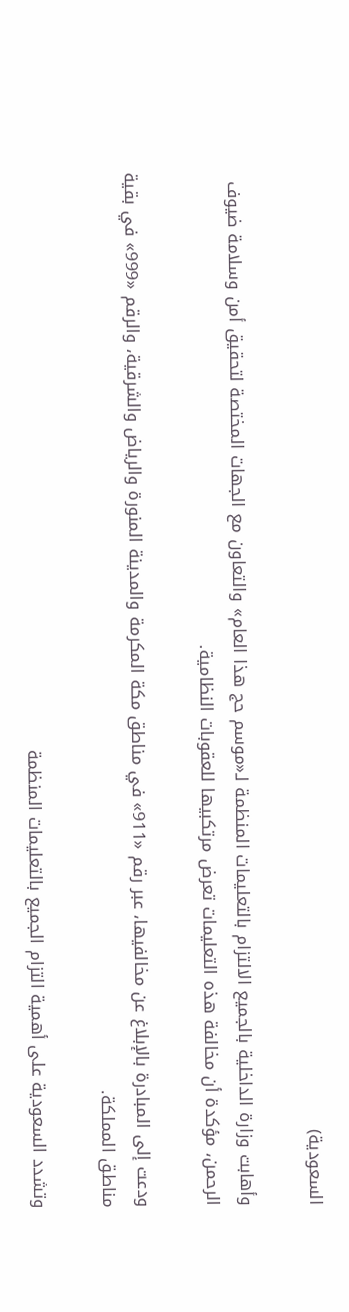السعودية)

وأهابت وزارة الداخلية بالجميع الالتزام بالتعليمات المنظمة لـ«موسم حج هذا العام» والتعاون مع الجهات المختصة لتحقيق أمن وسلامة ضيوف الرحمن، مؤكدة أن مخالفة هذه التعليمات تعرض مرتكبيها للعقوبات النظامية.

ودعت إلى المبادرة بالإبلاغ عن مخالفيها، عبر رقم «911» في مناطق مكة المكرمة والمدينة المنورة والرياض والشرقية، والرقم «999» في بقية مناطق المملكة.

وتشدد السعودية على أهمية التزام الجميع بالتعليمات المنظمة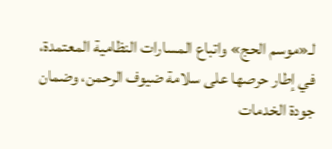لـ«موسم الحج» واتباع المسارات النظامية المعتمدة، في إطار حرصها على سلامة ضيوف الرحمن، وضمان جودة الخدمات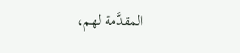المقدَّمة لهم،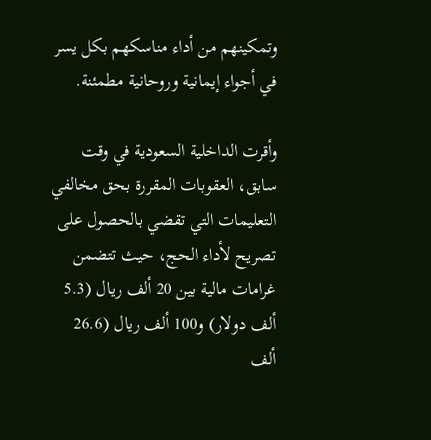وتمكينهم من أداء مناسكهم بكل يسر في أجواء إيمانية وروحانية مطمئنة.

وأقرت الداخلية السعودية في وقت سابق، العقوبات المقررة بحق مخالفي التعليمات التي تقضي بالحصول على تصريح لأداء الحج، حيث تتضمن غرامات مالية بين 20 ألف ريال (5.3 ألف دولار) و100 ألف ريال (26.6 ألف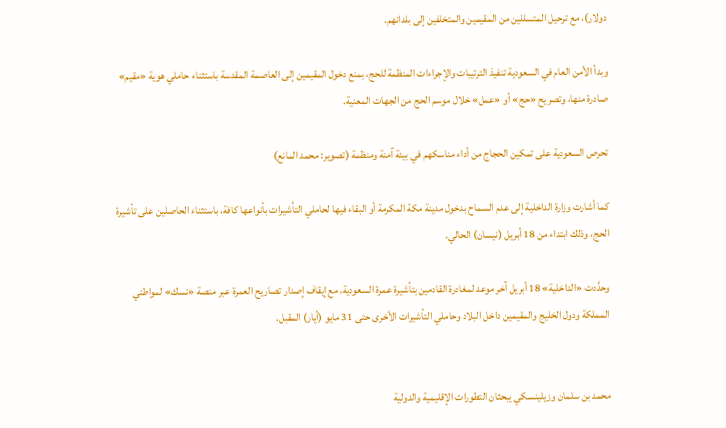دولار)، مع ترحيل المتسللين من المقيمين والمتخلفين إلى بلدانهم.

وبدأ الأمن العام في السعودية تنفيذ الترتيبات والإجراءات المنظمة للحج، بمنع دخول المقيمين إلى العاصمة المقدسة باستثناء حاملي هوية «مقيم» صادرة منها، وتصريح «حج» أو «عمل» خلال موسم الحج من الجهات المعنية.

تحرص السعودية على تمكين الحجاج من أداء مناسكهم في بيئة آمنة ومنظمة (تصوير: محمد المانع)

كما أشارت وزارة الداخلية إلى عدم السماح بدخول مدينة مكة المكرمة أو البقاء فيها لحاملي التأشيرات بأنواعها كافة، باستثناء الحاصلين على تأشيرة الحج، وذلك ابتداء من 18 أبريل (نيسان) الحالي.

وحدَّدت «الداخلية» 18 أبريل آخر موعد لمغادرة القادمين بتأشيرة عمرة السعودية، مع إيقاف إصدار تصاريح العمرة عبر منصة «نسك» لمواطني المملكة ودول الخليج والمقيمين داخل البلاد وحاملي التأشيرات الأخرى حتى 31 مايو (أيار) المقبل.


محمد بن سلمان وزيلينسكي يبحثان التطورات الإقليمية والدولية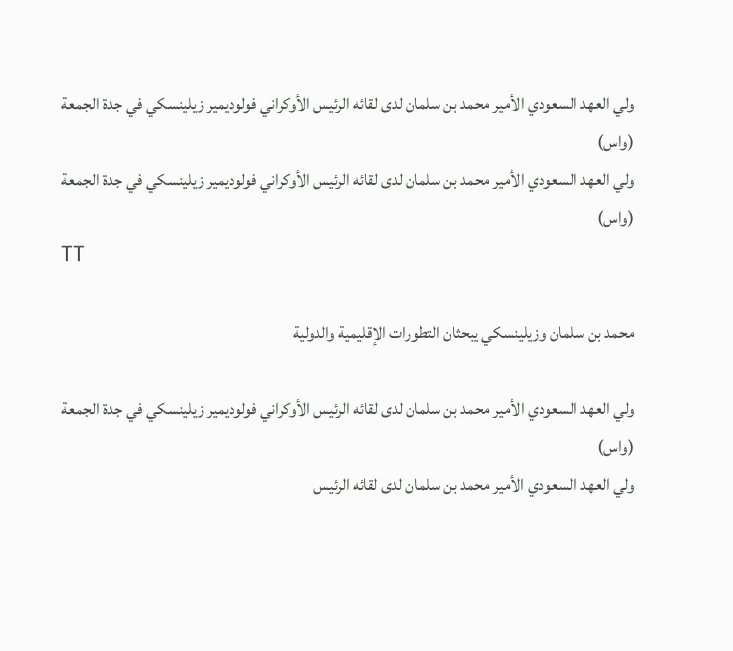ولي العهد السعودي الأمير محمد بن سلمان لدى لقائه الرئيس الأوكراني فولوديمير زيلينسكي في جدة الجمعة (واس)
ولي العهد السعودي الأمير محمد بن سلمان لدى لقائه الرئيس الأوكراني فولوديمير زيلينسكي في جدة الجمعة (واس)
TT

محمد بن سلمان وزيلينسكي يبحثان التطورات الإقليمية والدولية

ولي العهد السعودي الأمير محمد بن سلمان لدى لقائه الرئيس الأوكراني فولوديمير زيلينسكي في جدة الجمعة (واس)
ولي العهد السعودي الأمير محمد بن سلمان لدى لقائه الرئيس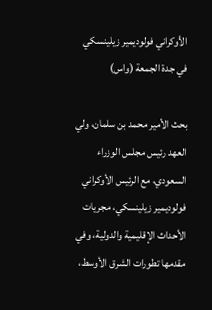الأوكراني فولوديمير زيلينسكي في جدة الجمعة (واس)

بحث الأمير محمد بن سلمان، ولي العهد رئيس مجلس الوزراء السعودي، مع الرئيس الأوكراني فولوديمير زيلينسكي، مجريات الأحداث الإقليمية والدولية، وفي مقدمها تطورات الشرق الأوسط،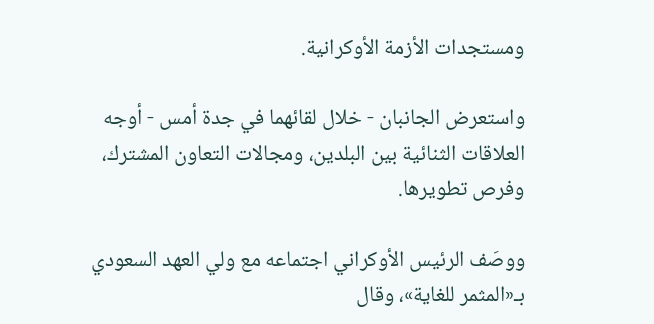ومستجدات الأزمة الأوكرانية.

واستعرض الجانبان - خلال لقائهما في جدة أمس - أوجه العلاقات الثنائية بين البلدين، ومجالات التعاون المشترك، وفرص تطويرها.

ووصَف الرئيس الأوكراني اجتماعه مع ولي العهد ‌السعودي بـ«المثمر للغاية»، وقال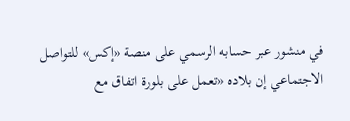في منشور عبر حسابه الرسمي على منصة «إكس» للتواصل الاجتماعي إن بلاده «تعمل ‌على بلورة اتفاق مع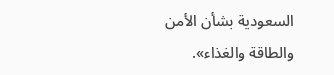السعودية بشأن الأمن والطاقة والغذاء».